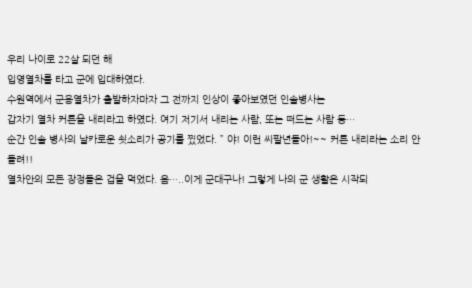우리 나이로 22살 되던 해
입영열차를 타고 군에 입대하였다.
수원역에서 군용열차가 출발하자마자 그 전까지 인상이 좋아보였던 인솔병사는
갑자기 열차 커튼을 내리라고 하였다. 여기 저기서 내리는 사람, 또는 떠드는 사람 등…
순간 인솔 병사의 날카로운 쇳소리가 공기를 찠었다. ” 야! 이런 씨팔년들아!~~ 커튼 내리라는 소리 안들려!!
열차안의 모든 장정들은 겁을 먹었다. 음…..이게 군대구나! 그렇게 나의 군 생활은 시작되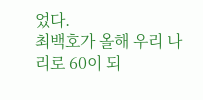었다.
최백호가 올해 우리 나리로 60이 되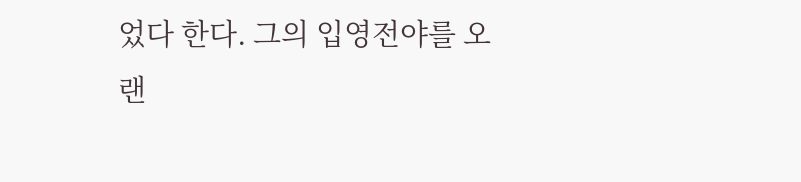었다 한다. 그의 입영전야를 오랜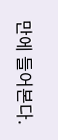만에 들어본다.